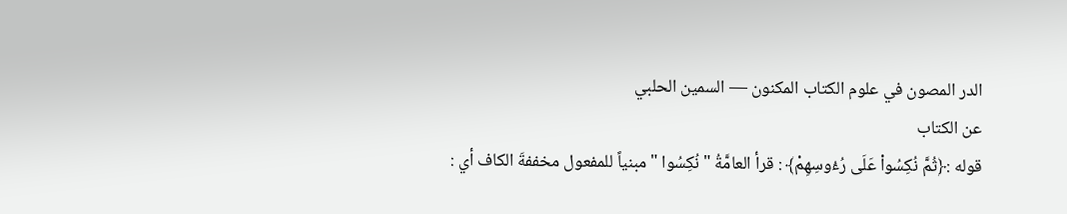الدر المصون في علوم الكتاب المكنون — السمين الحلبي
عن الكتاب
قوله :﴿ثُمَّ نُكِسُواْ عَلَى رُءُوسِهِمْ﴾ : قرأ العامَّةُ " نُكِسُوا " مبنياً للمفعول مخففةَ الكاف أي :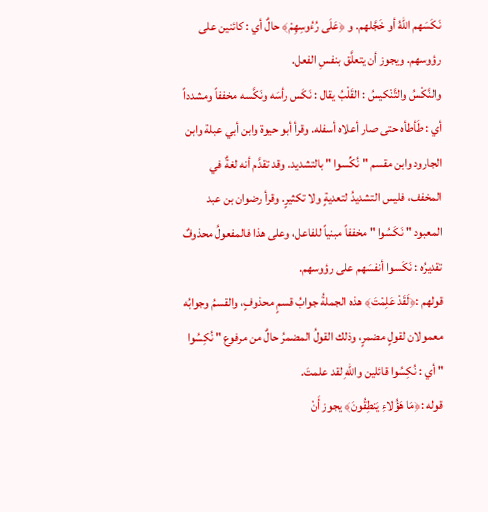نَكَسَهم اللهُ أو خَجَّلهم. و ﴿عَلَى رُءُوسِهِمْ﴾ حالٌ أي : كائنين على رؤوسهم. ويجوز أن يتعلَّق بنفسِ الفعل.
والنَّكْسُ والتَّنْكيسُ : القَلْبُ يقال : نَكَس رأسَه ونَكَّسه مخففاً ومشدداً أي : طَأطأه حتى صار أعلاه أسفله. وقرأ أبو حيوة وابن أبي عبلة وابن الجارود وابن مقسم " نُكِّسوا " بالتشديد. وقد تقدَّم أنه لغةٌ في المخفف، فليس التشديدُ لتعديةٍ ولا تكثيرٍ. وقرأ رضوان بن عبد المعبود " نَكَسُوا " مخففاً مبنياً للفاعل، وعلى هذا فالمفعولُ محذوفٌ تقديرُه : نَكَسوا أنفسَهم على رؤوسهم.
قولهم :﴿لَقَدْ عَلِمْتَ﴾ هذه الجملةُ جوابُ قسمٍ محذوفٍ، والقسمُ وجوابُه معمولان لقولٍ مضمرٍ، وذلك القولُ المضمرُ حالٌ من مرفوع " نُكِسُوا " أي : نُكِسُوا قائلين واللهِ لقد علمتَ.
قوله :﴿مَا هَؤُلاءِ يَنطِقُونَ﴾ يجوز أَنْ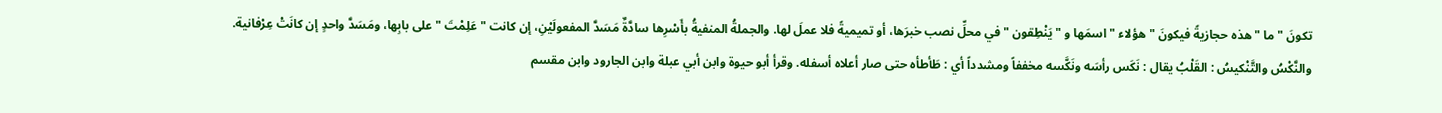تكونَ " ما " هذه حجازيةً فيكونَ " هؤلاء " اسمَها و " يَنْطِقون " في محلِّ نصب خبرَها، أو تميميةً فلا عملَ لها. والجملةُ المنفيةُ بأَسْرِها سادَّةٌ مَسَدَّ المفعولَيْنِ، إن كانت " عَلِمْتَ " على بابِها، ومَسَدَّ واحدٍ إن كانَتْ عِرْفانية.
والنَّكْسُ والتَّنْكيسُ : القَلْبُ يقال : نَكَس رأسَه ونَكَّسه مخففاً ومشدداً أي : طَأطأه حتى صار أعلاه أسفله. وقرأ أبو حيوة وابن أبي عبلة وابن الجارود وابن مقسم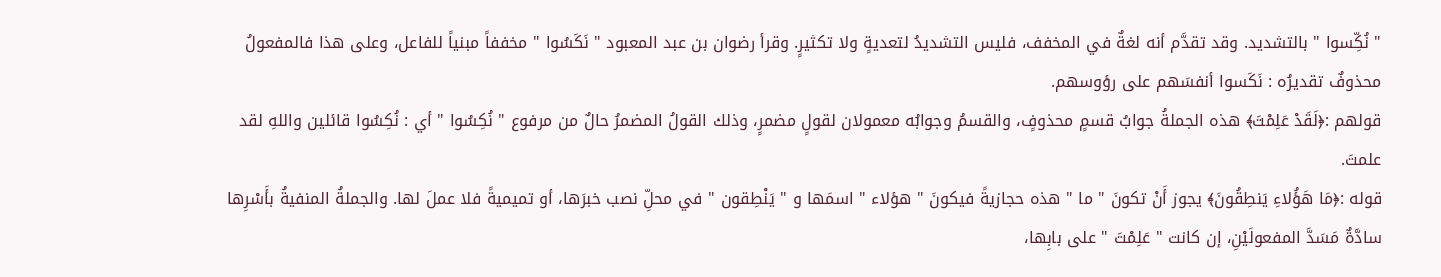" نُكِّسوا " بالتشديد. وقد تقدَّم أنه لغةٌ في المخفف، فليس التشديدُ لتعديةٍ ولا تكثيرٍ. وقرأ رضوان بن عبد المعبود " نَكَسُوا " مخففاً مبنياً للفاعل، وعلى هذا فالمفعولُ محذوفٌ تقديرُه : نَكَسوا أنفسَهم على رؤوسهم.
قولهم :﴿لَقَدْ عَلِمْتَ﴾ هذه الجملةُ جوابُ قسمٍ محذوفٍ، والقسمُ وجوابُه معمولان لقولٍ مضمرٍ، وذلك القولُ المضمرُ حالٌ من مرفوع " نُكِسُوا " أي : نُكِسُوا قائلين واللهِ لقد علمتَ.
قوله :﴿مَا هَؤُلاءِ يَنطِقُونَ﴾ يجوز أَنْ تكونَ " ما " هذه حجازيةً فيكونَ " هؤلاء " اسمَها و " يَنْطِقون " في محلِّ نصب خبرَها، أو تميميةً فلا عملَ لها. والجملةُ المنفيةُ بأَسْرِها سادَّةٌ مَسَدَّ المفعولَيْنِ، إن كانت " عَلِمْتَ " على بابِها،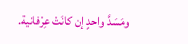ومَسَدَّ واحدٍ إن كانَتْ عِرْفانية.